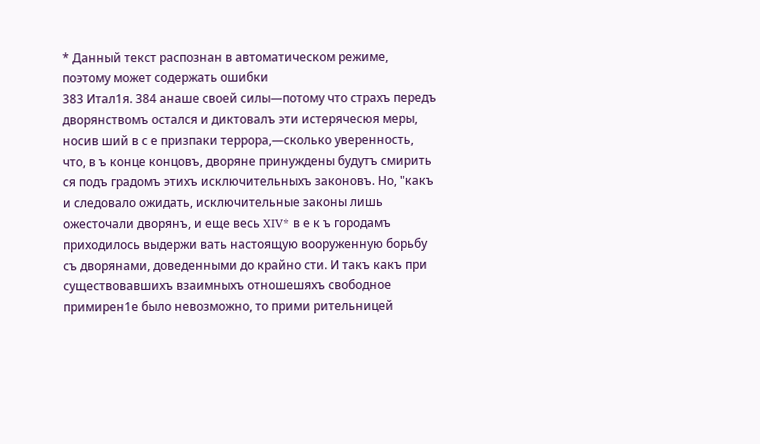* Данный текст распознан в автоматическом режиме, поэтому может содержать ошибки
383 Итал1я. 384 анаше своей силы—потому что страхъ передъ дворянствомъ остался и диктовалъ эти истерячесюя меры, носив ший в с е призпаки террора,—сколько уверенность, что, в ъ конце концовъ, дворяне принуждены будутъ смирить ся подъ градомъ этихъ исключительныхъ законовъ. Но, "какъ и следовало ожидать, исключительные законы лишь ожесточали дворянъ, и еще весь XIV* в е к ъ городамъ приходилось выдержи вать настоящую вооруженную борьбу съ дворянами, доведенными до крайно сти. И такъ какъ при существовавшихъ взаимныхъ отношешяхъ свободное примирен1е было невозможно, то прими рительницей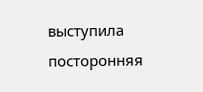выступила посторонняя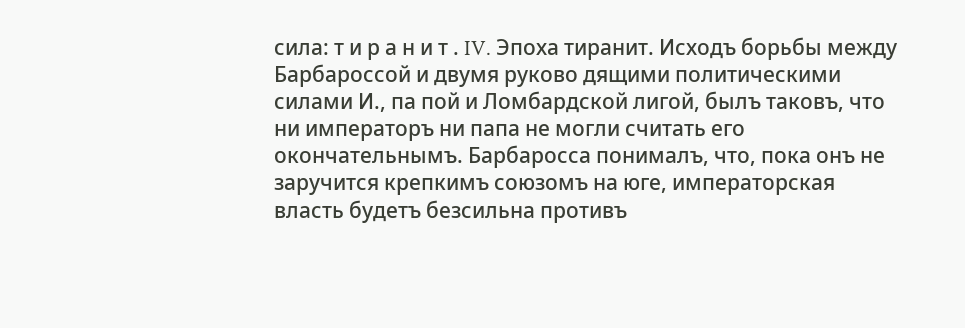сила: т и р а н и т . IV. Эпоха тиранит. Исходъ борьбы между Барбароссой и двумя руково дящими политическими силами И., па пой и Ломбардской лигой, былъ таковъ, что ни императоръ ни папа не могли считать его окончательнымъ. Барбаросса понималъ, что, пока онъ не заручится крепкимъ союзомъ на юге, императорская власть будетъ безсильна противъ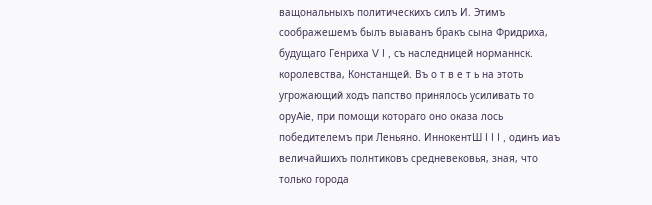ващональныхъ политическихъ силъ И. Этимъ соображешемъ былъ выаванъ бракъ сына Фридриха, будущаго Генриха V I , съ наследницей норманнск. королевства, Констанщей. Въ о т в е т ь на этоть угрожающий ходъ папство принялось усиливать то оруAie, при помощи котораго оно оказа лось победителемъ при Леньяно. ИннокентШ I I I , одинъ иаъ величайшихъ полнтиковъ средневековья, зная, что только города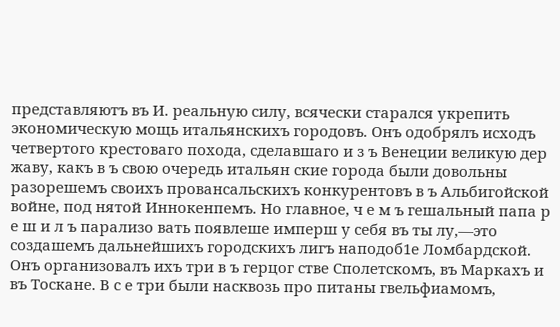представляютъ въ И. реальную силу, всячески старался укрепить экономическую мощь итальянскихъ городовъ. Онъ одобрялъ исходъ четвертого крестоваго похода, сделавшаго и з ъ Венеции великую дер жаву, какъ в ъ свою очередь итальян ские города были довольны разорешемъ своихъ провансальскихъ конкурентовъ в ъ Альбигойской войне, под нятой Иннокенпемъ. Но главное, ч е м ъ гешальный папа р е ш и л ъ парализо вать появлеше имперш у себя въ ты лу,—это создашемъ дальнейшихъ городскихъ лигъ наподоб1е Ломбардской. Онъ организовалъ ихъ три в ъ герцог стве Сполетскомъ, въ Маркахъ и въ Тоскане. В с е три были насквозь про питаны гвельфиамомъ,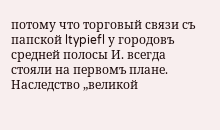потому что торговый связи съ папской ltypiefl у городовъ средней полосы И. всегда стояли на первомъ плане. Наследство „великой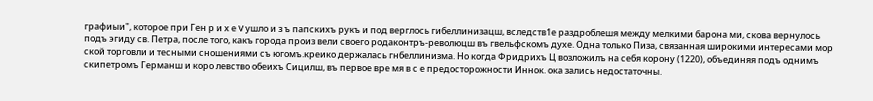графиыи", которое при Ген р и х е V ушло и з ъ папскихъ рукъ и под верглось гибеллинизацш, вследств1е раздроблешя между мелкими барона ми, скова вернулось подъ эгиду св. Петра, после того, какъ города произ вели своего родаконтръ-революцш въ гвельфскомъ духе. Одна только Пиза, связанная широкими интересами мор ской торговли и тесными сношениями съ югомъ.креико держалась гнбеллинизма. Но когда Фридрихъ Ц возложилъ на себя корону (1220), объединяя подъ однимъ скипетромъ Германш и коро левство обеихъ Сицилш, въ первое вре мя в с е предосторожности Иннок. ока зались недостаточны.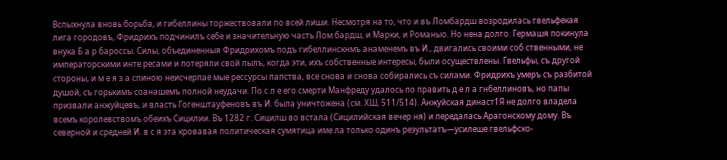Вспыхнула вновь борьба, и гибеллины торжествовали по всей лиши. Несмотря на то, что и въ Ломбардш возродилась гвельфекая лига городовъ, Фридрихъ подчинилъ себе и значительную часть Лом бардш, и Марки, и Романыо. Но нена долго. Гермашя покинула внука Б а р бароссы. Силы, объединенныя Фридрихомъ подъ гибеллинскнмъ анаменемъ въ И., двигались своими соб ственными, не императорскими инте ресами и потеряли свой пылъ, когда эти, ихъ собственные интересы, были осуществлены. Гвельфы, съ другой стороны, и м е я з а спиною неисчерпае мые рессурсы папства, все снова и снова собирались съ силами. Фридрихъ умеръ съ разбитой душой, съ горькимъ соанашемъ полной неудачи. По с л е его смерти Манфреду удалось по править д е л а гнбеллиновъ, но папы призвали анжуйцевъ, и власть Гогенштауфеновъ въ И. была уничтожена (см. ХШ, 511/514). Анжуйская династ1Я не долго владела всемъ королевствомъ обеихъ Сицилии. Въ 1282 г. Сицилш во встала (Сицилийская вечер ня) и передалась Арагонскому дому. Въ северной и средней И. в с я эта кровавая политическая сумятица име ла только одинъ реэультатъ—усилеше гвельфско-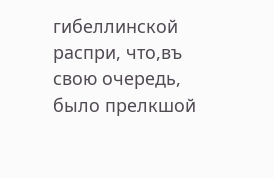гибеллинской распри, что,въ свою очередь, было прелкшой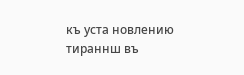къ уста новлению тираннш въ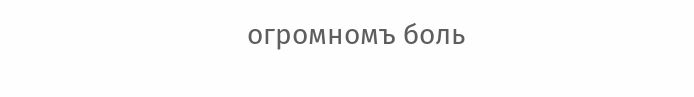огромномъ боль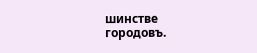шинстве городовъ.